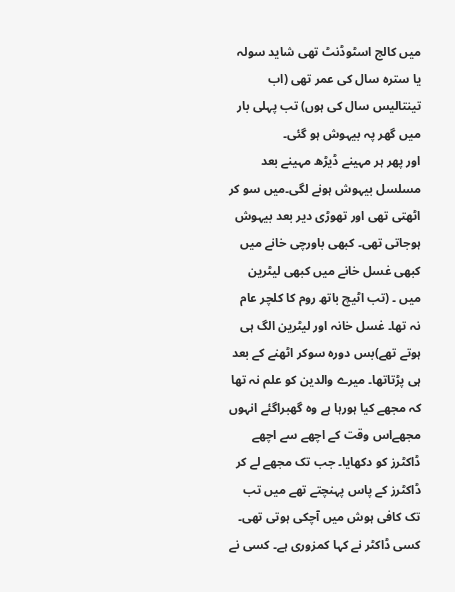میں کالج اسٹوڈنٹ تھی شاید سولہ یا سترہ سال کی عمر تھی (اب تینتالیس سال کی ہوں) تب پہلی بار میں گھر پہ بیہوش ہو گئی۔
اور پھر ہر مہینے ڈیڑھ مہینے بعد مسلسل بیہوش ہونے لگی۔میں سو کر اٹھتی تھی اور تھوڑی دیر بعد بیہوش ہوجاتی تھی۔ کبھی باورچی خانے میں کبھی غسل خانے میں کبھی لیٹرین میں ۔ (تب اٹیچ باتھ روم کا کلچر عام نہ تھا۔ غسل خانہ اور لیٹرین الگ ہی ہوتے تھے)بس دورہ سوکر اٹھنے کے بعد ہی پڑتاتھا۔ میرے والدین کو علم نہ تھا کہ مجھے کیا ہورہا ہے وہ گھبراگئے انہوں مجھےاس وقت کے اچھے سے اچھے ڈاکٹرز کو دکھایا۔ جب تک مجھے لے کر ڈاکٹرز کے پاس پہنچتے تھے میں تب تک کافی ہوش میں آچکی ہوتی تھی۔
کسی ڈاکٹر نے کہا کمزوری ہے۔ کسی نے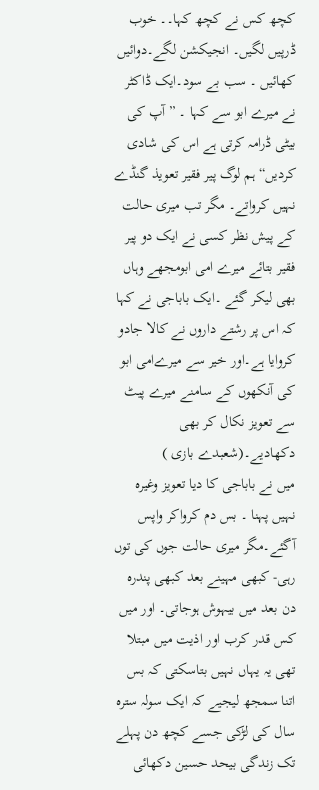کچھ کس نے کچھ کہا۔۔ خوب ڈرپیں لگیں۔ انجیکشن لگے۔دوائیں کھائیں ۔ سب بے سود۔ایک ڈاکٹر نے میرے ابو سے کہا ۔ ”آپ کی بیٹی ڈرامہ کرتی ہے اس کی شادی کردیں“ ہم لوگ پیر فقیر تعویذ گنڈے نہیں کرواتے۔ مگر تب میری حالت کے پیش نظر کسی نے ایک دو پیر فقیر بتائے میرے امی ابومجھے وہاں بھی لیکر گئے ۔ایک باباجی نے کہا کہ اس پر رشتے داروں نے کالا جادو کروایا ہے۔اور خیر سے میرےامی ابو کی آنکھوں کے سامنے میرے پیٹ سے تعویز نکال کر بھی دکھادیے۔(شعبدے بازی )
میں نے باباجی کا دیا تعویز وغیرہ نہیں پہنا ۔ بس دم کرواکر واپس آگئے۔مگر میری حالت جوں کی توں رہی- کبھی مہینے بعد کبھی پندرہ دن بعد میں بیہوش ہوجاتی۔ اور میں کس قدر کرب اور اذیت میں مبتلا تھی یہ یہاں نہیں بتاسکتی کہ بس اتنا سمجھ لیجیے کہ ایک سولہ سترہ سال کی لڑکی جسے کچھ دن پہلے تک زندگی بیحد حسین دکھائی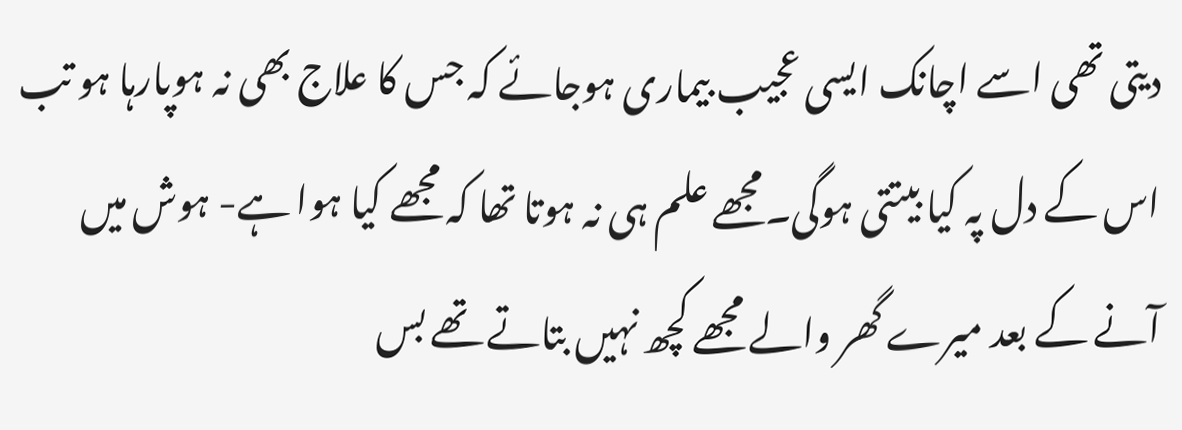دیتی تھی اسے اچانک ایسی عجیب بیماری ہوجائے کہ جس کا علاج بھی نہ ہوپارہا ہو تب اس کے دل پہ کیا بیتتی ہوگی۔مجھے علم ہی نہ ہوتا تھا کہ مجھے کیا ہوا ہے- ہوش میں آنے کے بعد میرے گھر والے مجھے کچھ نہیں بتاتے تھے بس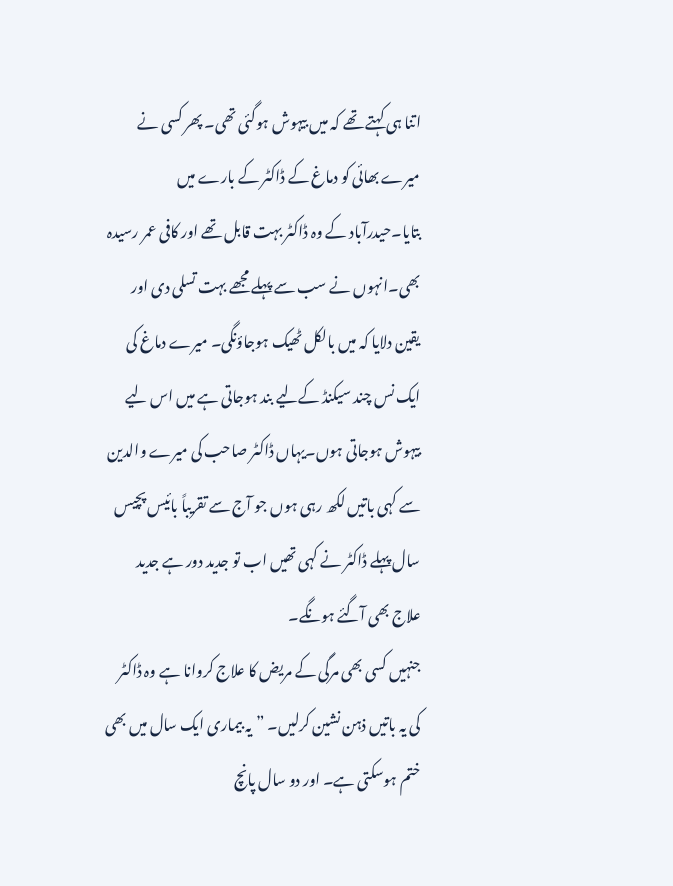اتنا ہی کہتے تھے کہ میں بیہوش ہوگئی تھی۔ پھر کسی نے میرے بھائی کو دماغ کے ڈاکٹر کے بارے میں بتایا۔حیدرآباد کے وہ ڈاکٹر بہت قابل تھے اور کافی عمر رسیدہ بھی۔انہوں نے سب سے پہلے مجھے بہت تسلی دی اور یقین دلایا کہ میں بالکل ٹھیک ہوجاؤنگی۔ میرے دماغ کی ایک نس چند سیکنڈ کےلیے بند ہوجاتی ہے میں اس لیے بیہوش ہوجاتی ہوں۔یہاں ڈاکٹر صاحب کی میرے والدین سے کہی باتیں لکھ رہی ہوں جو آج سے تقریباً بائیس پچیس سال پہلے ڈاکٹر نے کہی تھیں اب تو جدید دور ہے جدید علاج بھی آگئے ہونگے۔
جنہیں کسی بھی مرگی کے مریض کا علاج کروانا ہے وہ ڈاکٹر کی یہ باتیں ذہن نشین کرلیں۔ ”یہ بیماری ایک سال میں بھی ختم ہوسکتی ہے۔ اور دو سال پانچ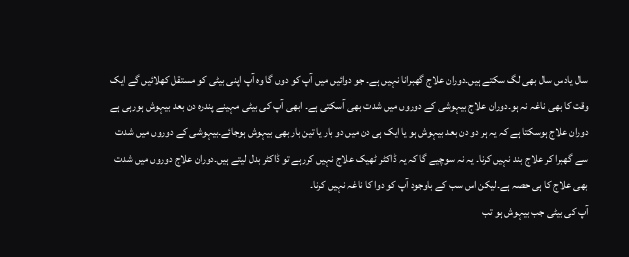سال یادس سال بھی لگ سکتے ہیں۔دوران علاج گھبرانا نہیں ہے۔ جو دوائیں میں آپ کو دوں گا وہ آپ اپنی بیٹی کو مستقل کھلائیں گے ایک وقت کا بھی ناغہ نہ ہو۔دوران علاج بیہوشی کے دوروں میں شدت بھی آسکتی ہے۔ ابھی آپ کی بیٹی مہینے پندرہ دن بعد بیہوش ہورہی ہے دوران علاج ہوسکتا ہے کہ یہ ہر دو دن بعد بیہوش ہو یا ایک ہی دن میں دو بار یا تین بار بھی بیہوش ہوجائے۔بیہوشی کے دوروں میں شدت سے گھبرا کر علاج بند نہیں کرنا۔ یہ نہ سوچیے گا کہ یہ ڈاکٹر ٹھیک علاج نہیں کررہے تو ڈاکٹر بدل لیتے ہیں۔دوران علاج دوروں میں شدت بھی علاج کا ہی حصہ ہے۔لیکن اس سب کے باوجود آپ کو دوا کا ناغہ نہیں کرنا۔
آپ کی بیٹی جب بیہوش ہو تب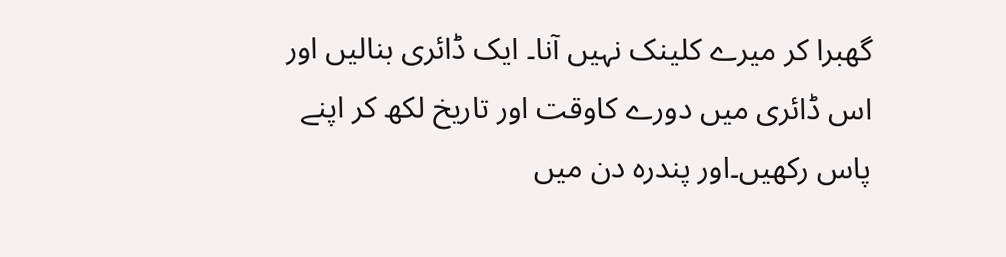گھبرا کر میرے کلینک نہیں آنا۔ ایک ڈائری بنالیں اور اس ڈائری میں دورے کاوقت اور تاریخ لکھ کر اپنے پاس رکھیں۔اور پندرہ دن میں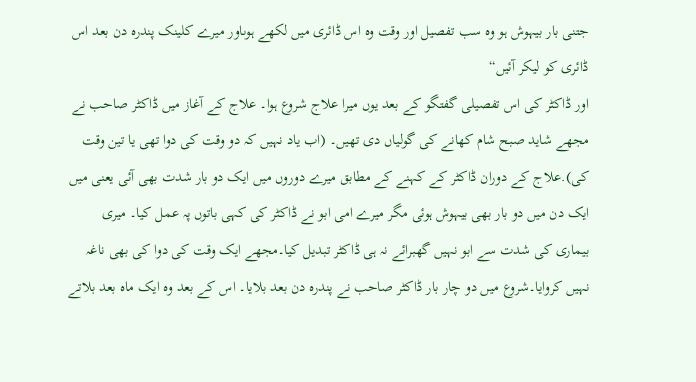جتنی بار بیہوش ہو وہ سب تفصیل اور وقت وہ اس ڈائری میں لکھے ہوںاور میرے کلینک پندرہ دن بعد اس ڈائری کو لیکر آئیں“
اور ڈاکٹر کی اس تفصیلی گفتگو کے بعد یوں میرا علاج شروع ہوا۔ علاج کے آغاز میں ڈاکٹر صاحب نے مجھے شاید صبح شام کھانے کی گولیاں دی تھیں۔ (اب یاد نہیں کہ دو وقت کی دوا تھی یا تین وقت کی).علاج کے دوران ڈاکٹر کے کہنے کے مطابق میرے دوروں میں ایک دو بار شدت بھی آئی یعنی میں ایک دن میں دو بار بھی بیہوش ہوئی مگر میرے امی ابو نے ڈاکٹر کی کہی باتوں پہ عمل کیا۔ میری بیماری کی شدت سے ابو نہیں گھبرائے نہ ہی ڈاکٹر تبدیل کیا۔مجھے ایک وقت کی دوا کی بھی ناغہ نہیں کروایا۔شروع میں دو چار بار ڈاکٹر صاحب نے پندرہ دن بعد بلایا۔ اس کے بعد وہ ایک ماہ بعد بلاتے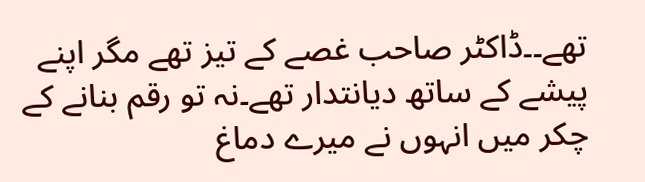تھے۔۔ڈاکٹر صاحب غصے کے تیز تھے مگر اپنے پیشے کے ساتھ دیانتدار تھے۔نہ تو رقم بنانے کے چکر میں انہوں نے میرے دماغ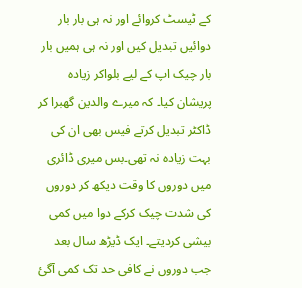کے ٹیسٹ کروائے اور نہ ہی بار بار دوائیں تبدیل کیں اور نہ ہی ہمیں بار بار چیک اپ کے لیے بلواکر زیادہ پریشان کیا۔ کہ میرے والدین گھبرا کر ڈاکٹر تبدیل کرتے فیس بھی ان کی بہت زیادہ نہ تھی۔بس میری ڈائری میں دوروں کا وقت دیکھ کر دوروں کی شدت چیک کرکے دوا میں کمی بیشی کردیتے۔ ایک ڈیڑھ سال بعد جب دوروں نے کافی حد تک کمی آگئ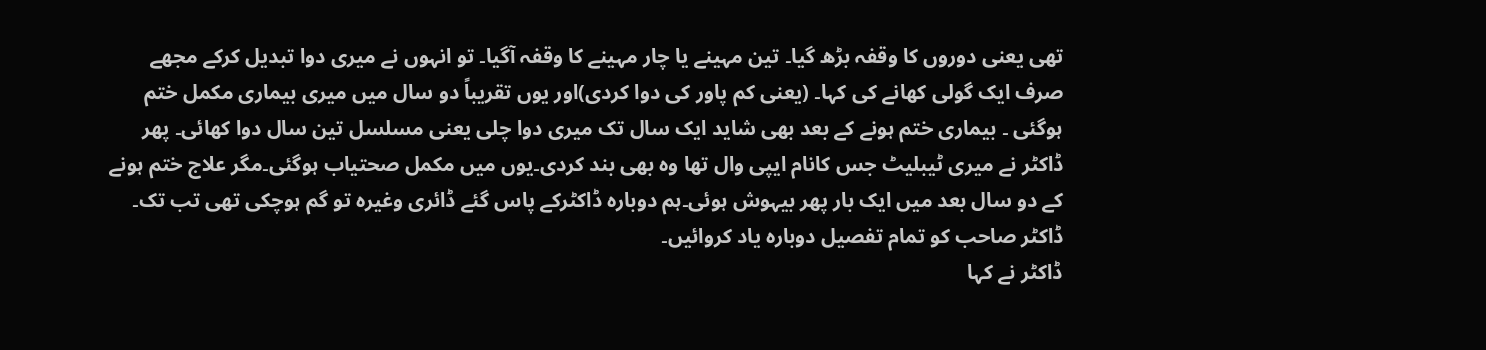تھی یعنی دوروں کا وقفہ بڑھ گیا۔ تین مہینے یا چار مہینے کا وقفہ آگیا۔ تو انہوں نے میری دوا تبدیل کرکے مجھے صرف ایک گولی کھانے کی کہا۔ (یعنی کم پاور کی دوا کردی)اور یوں تقریباً دو سال میں میری بیماری مکمل ختم ہوگئی ۔ بیماری ختم ہونے کے بعد بھی شاید ایک سال تک میری دوا چلی یعنی مسلسل تین سال دوا کھائی۔ پھر ڈاکٹر نے میری ٹیبلیٹ جس کانام ایپی وال تھا وہ بھی بند کردی۔یوں میں مکمل صحتیاب ہوگئی۔مگر علاج ختم ہونے کے دو سال بعد میں ایک بار پھر بیہوش ہوئی۔ہم دوبارہ ڈاکٹرکے پاس گئے ڈائری وغیرہ تو گم ہوچکی تھی تب تک۔ ڈاکٹر صاحب کو تمام تفصیل دوبارہ یاد کروائیں۔
ڈاکٹر نے کہا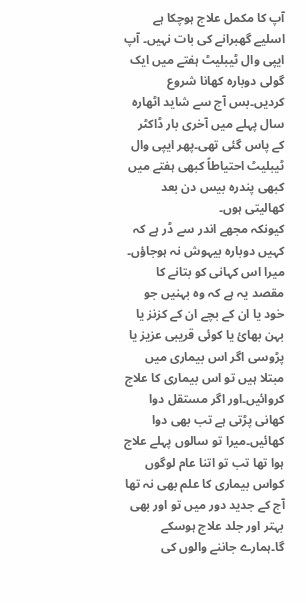آپ کا مکمل علاج ہوچکا ہے اسلیے گھبرانے کی بات نہیں۔ آپ ایپی وال ٹیبلیٹ ہفتے میں ایک گولی دوبارہ کھانا شروع کردیں۔بس آج سے شاید اٹھارہ سال پہلے میں آخری بار ڈاکٹر کے پاس گئی تھی۔پھر ایپی وال ٹیبلیٹ احتیاطاً کبھی ہفتے میں کبھی پندرہ بیس دن بعد کھالیتی ہوں۔
کیونکہ مجھے اندر سے ڈر ہے کہ کہیں دوبارہ بیہوش نہ ہوجاؤں۔
میرا اس کہانی کو بتانے کا مقصد یہ ہے کہ وہ بہنیں جو خود یا ان کے بچے ان کے کزنز یا بہن بھائ یا کوئی قریبی عزیز یا پڑوسی اگر اس بیماری میں مبتلا ہیں تو اس بیماری کا علاج کروائیں۔اور اگر مستقل دوا کھانی پڑتی ہے تب بھی دوا کھائیں۔میرا تو سالوں پہلے علاج ہوا تھا تب تو اتنا عام لوگوں کواس بیماری کا علم بھی نہ تھا آج کے جدید دور میں تو اور بھی بہتر اور جلد علاج ہوسکے گا۔ہمارے جاننے والوں کی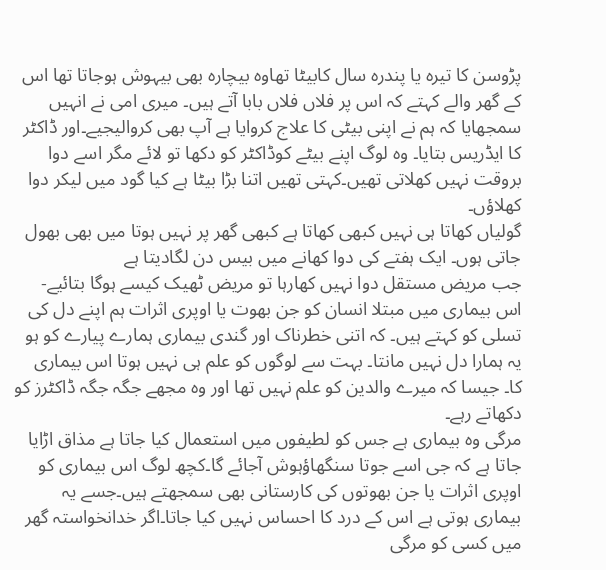پڑوسن کا تیرہ یا پندرہ سال کابیٹا تھاوہ بیچارہ بھی بیہوش ہوجاتا تھا اس کے گھر والے کہتے کہ اس پر فلاں فلاں بابا آتے ہیں۔ میری امی نے انہیں سمجھایا کہ ہم نے اپنی بیٹی کا علاج کروایا ہے آپ بھی کروالیجیے۔اور ڈاکٹر کا ایڈریس بتایا۔ وہ لوگ اپنے بیٹے کوڈاکٹر کو دکھا تو لائے مگر اسے دوا بروقت نہیں کھلاتی تھیں۔کہتی تھیں اتنا بڑا بیٹا ہے کیا گود میں لیکر دوا کھلاؤں۔
گولیاں کھاتا ہی نہیں کبھی کھاتا ہے کبھی گھر پر نہیں ہوتا میں بھی بھول جاتی ہوں۔ ایک ہفتے کی دوا کھانے میں بیس دن لگادیتا ہے
جب مریض مستقل دوا نہیں کھارہا تو مریض ٹھیک کیسے ہوگا بتائیے-
اس بیماری میں مبتلا انسان کو جن بھوت یا اوپری اثرات ہم اپنے دل کی تسلی کو کہتے ہیں۔ کہ اتنی خطرناک اور گندی بیماری ہمارے پیارے کو ہو یہ ہمارا دل نہیں مانتا۔ بہت سے لوگوں کو علم ہی نہیں ہوتا اس بیماری کا۔ جیسا کہ میرے والدین کو علم نہیں تھا اور وہ مجھے جگہ جگہ ڈاکٹرز کو دکھاتے رہے۔
مرگی وہ بیماری ہے جس کو لطیفوں میں استعمال کیا جاتا ہے مذاق اڑایا جاتا ہے کہ جی اسے جوتا سنگھاؤہوش آجائے گا۔کچھ لوگ اس بیماری کو اوپری اثرات یا جن بھوتوں کی کارستانی بھی سمجھتے ہیں۔جسے یہ بیماری ہوتی ہے اس کے درد کا احساس نہیں کیا جاتا۔اگر خدانخواستہ گھر میں کسی کو مرگی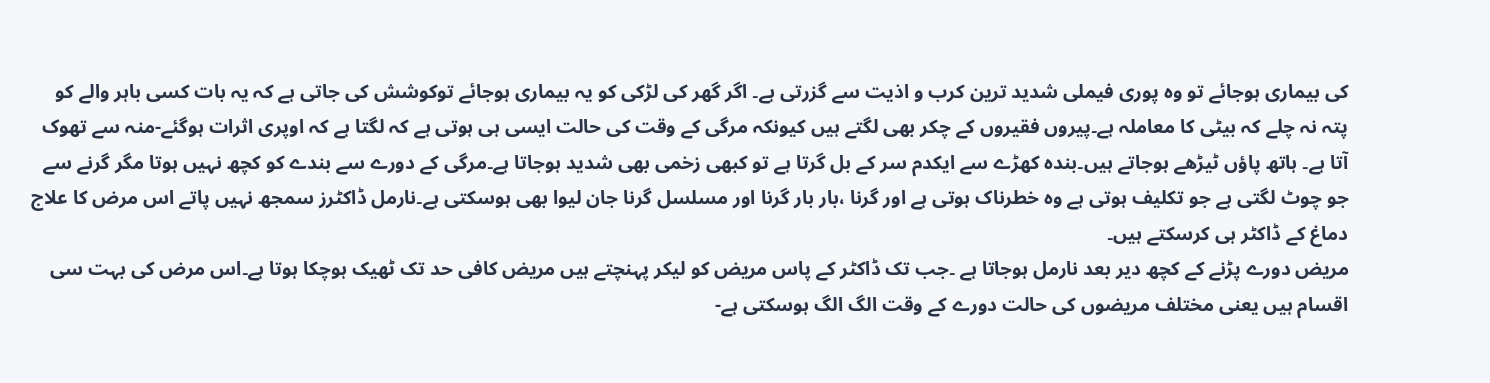کی بیماری ہوجائے تو وہ پوری فیملی شدید ترین کرب و اذیت سے گزرتی ہے۔ اگر گھر کی لڑکی کو یہ بیماری ہوجائے توکوشش کی جاتی ہے کہ یہ بات کسی باہر والے کو پتہ نہ چلے کہ بیٹی کا معاملہ ہے۔پیروں فقیروں کے چکر بھی لگتے ہیں کیونکہ مرگی کے وقت کی حالت ایسی ہی ہوتی ہے کہ لگتا ہے کہ اوپری اثرات ہوگئے-منہ سے تھوک آتا ہے۔ ہاتھ پاؤں ٹیڑھے ہوجاتے ہیں۔بندہ کھڑے سے ایکدم سر کے بل گرتا ہے تو کبھی زخمی بھی شدید ہوجاتا ہے۔مرگی کے دورے سے بندے کو کچھ نہیں ہوتا مگر گرنے سے جو چوٹ لگتی ہے جو تکلیف ہوتی ہے وہ خطرناک ہوتی ہے اور گرنا ،بار بار گرنا اور مسلسل گرنا جان لیوا بھی ہوسکتی ہے۔نارمل ڈاکٹرز سمجھ نہیں پاتے اس مرض کا علاج دماغ کے ڈاکٹر ہی کرسکتے ہیں۔
مریض دورے پڑنے کے کچھ دیر بعد نارمل ہوجاتا ہے ۔جب تک ڈاکٹر کے پاس مریض کو لیکر پہنچتے ہیں مریض کافی حد تک ٹھیک ہوچکا ہوتا ہے۔اس مرض کی بہت سی اقسام ہیں یعنی مختلف مریضوں کی حالت دورے کے وقت الگ الگ ہوسکتی ہے-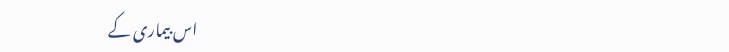اس بیماری کے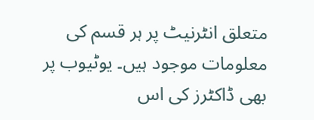متعلق انٹرنیٹ پر ہر قسم کی معلومات موجود ہیں۔ یوٹیوب پر بھی ڈاکٹرز کی اس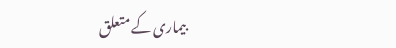بیماری کے متعلق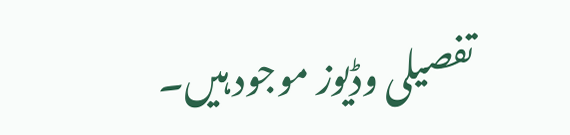تفصیلی وڈیوز موجود ہیں۔